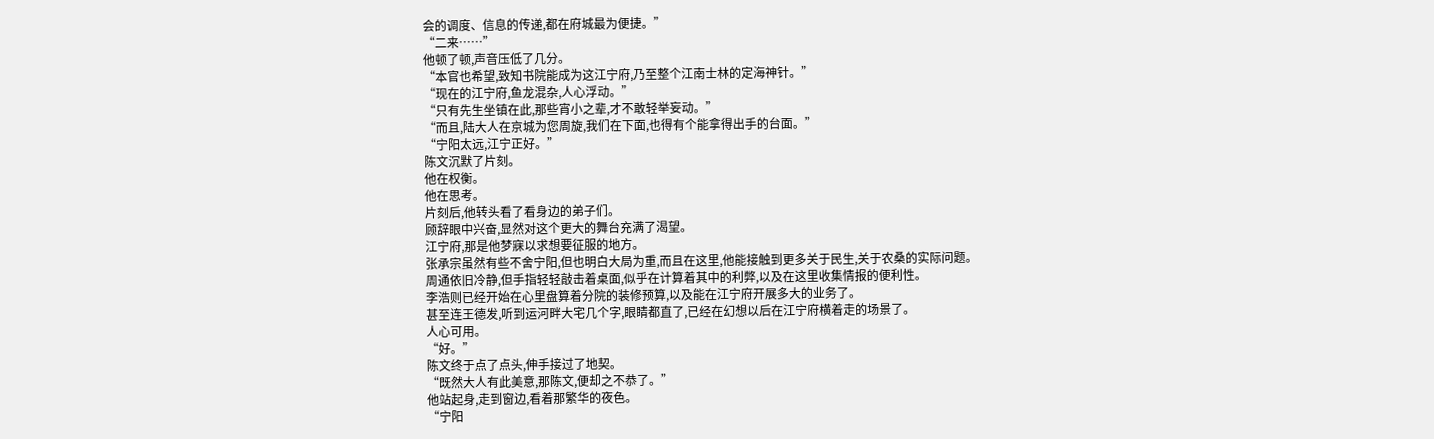会的调度、信息的传递,都在府城最为便捷。”
“二来……”
他顿了顿,声音压低了几分。
“本官也希望,致知书院能成为这江宁府,乃至整个江南士林的定海神针。”
“现在的江宁府,鱼龙混杂,人心浮动。”
“只有先生坐镇在此,那些宵小之辈,才不敢轻举妄动。”
“而且,陆大人在京城为您周旋,我们在下面,也得有个能拿得出手的台面。”
“宁阳太远,江宁正好。”
陈文沉默了片刻。
他在权衡。
他在思考。
片刻后,他转头看了看身边的弟子们。
顾辞眼中兴奋,显然对这个更大的舞台充满了渴望。
江宁府,那是他梦寐以求想要征服的地方。
张承宗虽然有些不舍宁阳,但也明白大局为重,而且在这里,他能接触到更多关于民生,关于农桑的实际问题。
周通依旧冷静,但手指轻轻敲击着桌面,似乎在计算着其中的利弊,以及在这里收集情报的便利性。
李浩则已经开始在心里盘算着分院的装修预算,以及能在江宁府开展多大的业务了。
甚至连王德发,听到运河畔大宅几个字,眼睛都直了,已经在幻想以后在江宁府横着走的场景了。
人心可用。
“好。”
陈文终于点了点头,伸手接过了地契。
“既然大人有此美意,那陈文,便却之不恭了。”
他站起身,走到窗边,看着那繁华的夜色。
“宁阳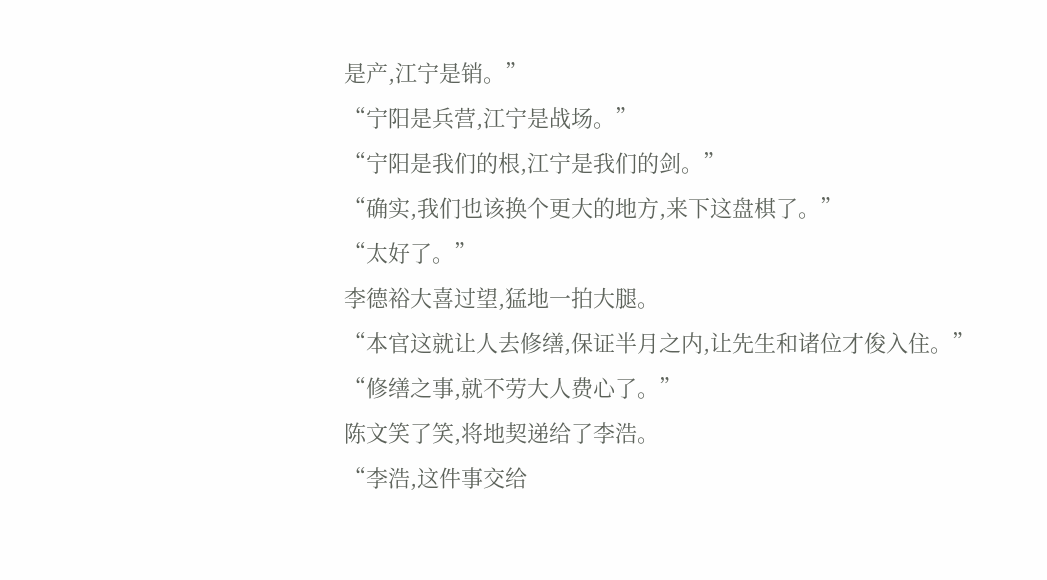是产,江宁是销。”
“宁阳是兵营,江宁是战场。”
“宁阳是我们的根,江宁是我们的剑。”
“确实,我们也该换个更大的地方,来下这盘棋了。”
“太好了。”
李德裕大喜过望,猛地一拍大腿。
“本官这就让人去修缮,保证半月之内,让先生和诸位才俊入住。”
“修缮之事,就不劳大人费心了。”
陈文笑了笑,将地契递给了李浩。
“李浩,这件事交给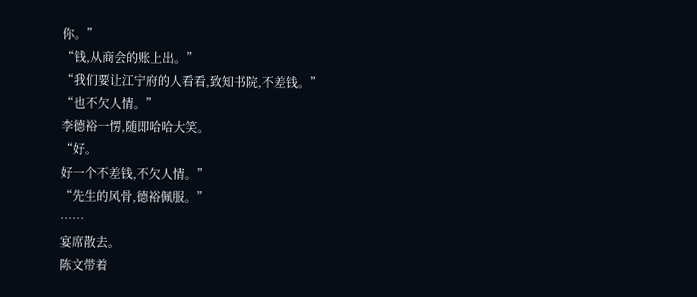你。”
“钱,从商会的账上出。”
“我们要让江宁府的人看看,致知书院,不差钱。”
“也不欠人情。”
李德裕一愣,随即哈哈大笑。
“好。
好一个不差钱,不欠人情。”
“先生的风骨,德裕佩服。”
……
宴席散去。
陈文带着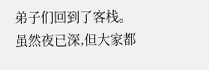弟子们回到了客栈。
虽然夜已深,但大家都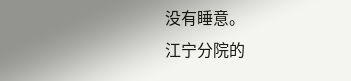没有睡意。
江宁分院的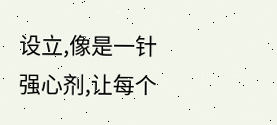设立,像是一针强心剂,让每个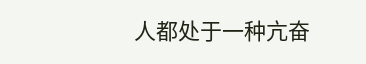人都处于一种亢奋